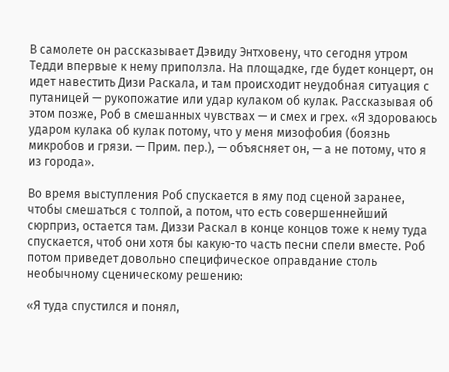В самолете он рассказывает Дэвиду Энтховену, что сегодня утром Тедди впервые к нему приползла. На площадке, где будет концерт, он идет навестить Дизи Раскала, и там происходит неудобная ситуация с путаницей — рукопожатие или удар кулаком об кулак. Рассказывая об этом позже, Роб в смешанных чувствах — и смех и грех. «Я здороваюсь ударом кулака об кулак потому, что у меня мизофобия (боязнь микробов и грязи. — Прим. пер.), — объясняет он, — а не потому, что я из города».

Во время выступления Роб спускается в яму под сценой заранее, чтобы смешаться с толпой, а потом, что есть совершеннейший сюрприз, остается там. Диззи Раскал в конце концов тоже к нему туда спускается, чтоб они хотя бы какую-то часть песни спели вместе. Роб потом приведет довольно специфическое оправдание столь необычному сценическому решению:

«Я туда спустился и понял,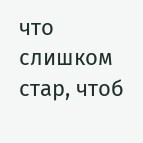что слишком стар, чтоб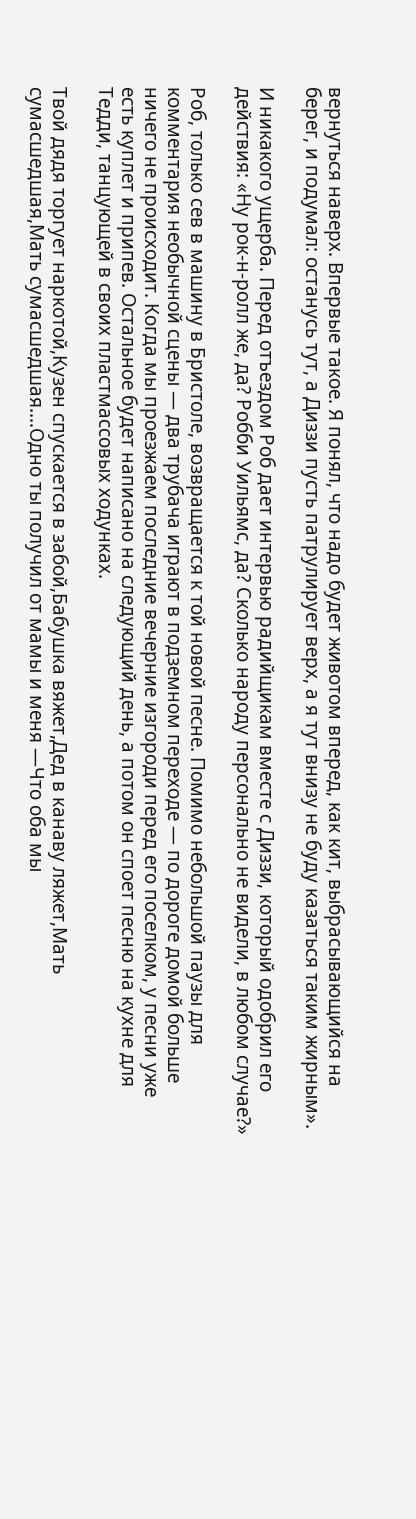вернуться наверх. Впервые такое. Я понял, что надо будет животом вперед, как кит, выбрасывающийся на берег, и подумал: останусь тут, а Диззи пусть патрулирует верх, а я тут внизу не буду казаться таким жирным».

И никакого ущерба. Перед отъездом Роб дает интервью радийщикам вместе с Диззи, который одобрил его действия: «Ну рок-н-ролл же, да? Робби Уильямс, да? Сколько народу персонально не видели, в любом случае?»

Роб, только сев в машину в Бристоле, возвращается к той новой песне. Помимо небольшой паузы для комментария необычной сцены — два трубача играют в подземном переходе — по дороге домой больше ничего не происходит. Когда мы проезжаем последние вечерние изгороди перед его поселком, у песни уже есть куплет и припев. Остальное будет написано на следующий день, а потом он споет песню на кухне для Тедди, танцующей в своих пластмассовых ходунках.

Твой дядя торгует наркотой,Кузен спускается в забой,Бабушка вяжет,Дед в канаву ляжет,Мать сумасшедшая,Мать сумасшедшая.…Одно ты получил от мамы и меня —Что оба мы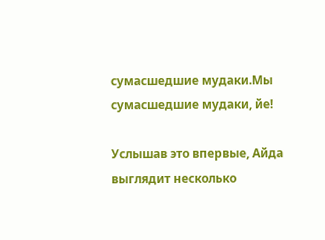сумасшедшие мудаки.Мы сумасшедшие мудаки, йе!

Услышав это впервые, Айда выглядит несколько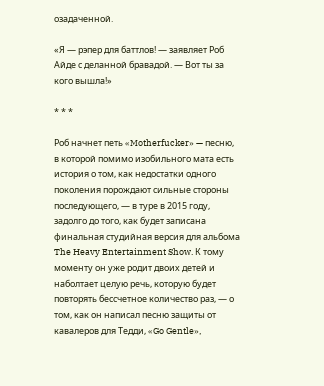озадаченной.

«Я — рэпер для баттлов! — заявляет Роб Айде с деланной бравадой. — Вот ты за кого вышла!»

* * *

Роб начнет петь «Motherfucker» — песню, в которой помимо изобильного мата есть история о том, как недостатки одного поколения порождают сильные стороны последующего, — в туре в 2015 году, задолго до того, как будет записана финальная студийная версия для альбома The Heavy Entertainment Show. К тому моменту он уже родит двоих детей и наболтает целую речь, которую будет повторять бессчетное количество раз, — о том, как он написал песню защиты от кавалеров для Тедди, «Go Gentle»,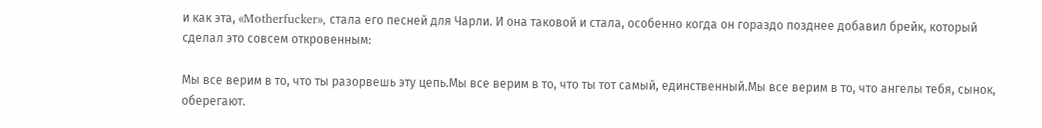и как эта, «Motherfucker», стала его песней для Чарли. И она таковой и стала, особенно когда он гораздо позднее добавил брейк, который сделал это совсем откровенным:

Мы все верим в то, что ты разорвешь эту цепь.Мы все верим в то, что ты тот самый, единственный.Мы все верим в то, что ангелы тебя, сынок, оберегают.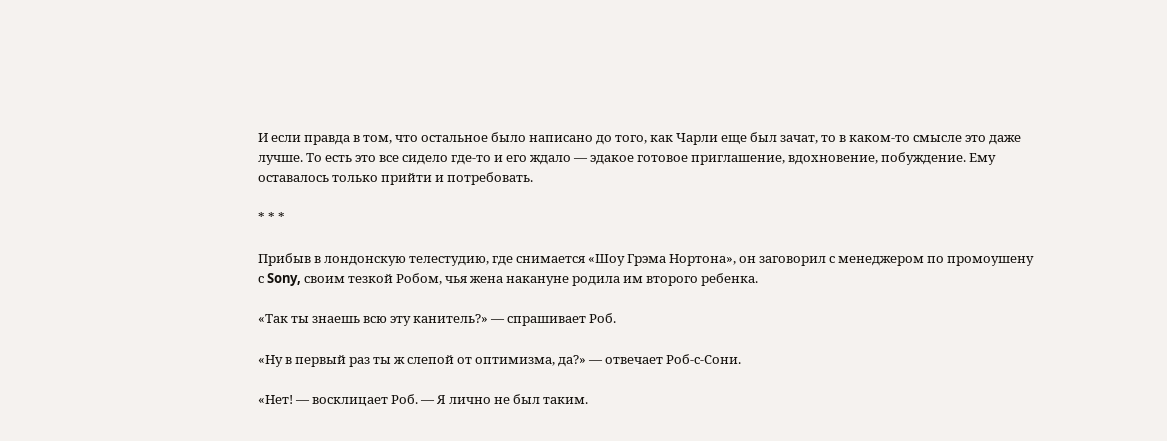И если правда в том, что остальное было написано до того, как Чарли еще был зачат, то в каком-то смысле это даже лучше. То есть это все сидело где-то и его ждало — эдакое готовое приглашение, вдохновение, побуждение. Ему оставалось только прийти и потребовать.

* * *

Прибыв в лондонскую телестудию, где снимается «Шоу Грэма Нортона», он заговорил с менеджером по промоушену с Sony, своим тезкой Робом, чья жена накануне родила им второго ребенка.

«Так ты знаешь всю эту канитель?» — спрашивает Роб.

«Ну в первый раз ты ж слепой от оптимизма, да?» — отвечает Роб-с-Сони.

«Нет! — восклицает Роб. — Я лично не был таким.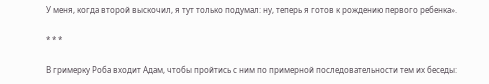У меня, когда второй выскочил, я тут только подумал: ну, теперь я готов к рождению первого ребенка».

* * *

В гримерку Роба входит Адам, чтобы пройтись с ним по примерной последовательности тем их беседы: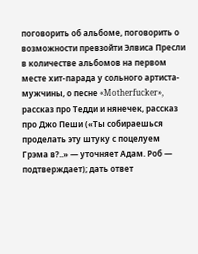поговорить об альбоме, поговорить о возможности превзойти Элвиса Пресли в количестве альбомов на первом месте хит-парада у сольного артиста-мужчины, о песне «Motherfucker», рассказ про Тедди и нянечек, рассказ про Джо Пеши («Ты собираешься проделать эту штуку с поцелуем Грэма в?..» — уточняет Адам. Роб — подтверждает); дать ответ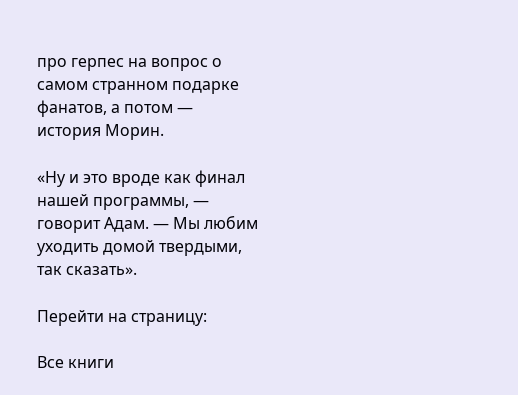про герпес на вопрос о самом странном подарке фанатов, а потом — история Морин.

«Ну и это вроде как финал нашей программы, — говорит Адам. — Мы любим уходить домой твердыми, так сказать».

Перейти на страницу:

Все книги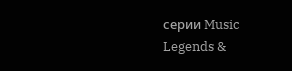серии Music Legends &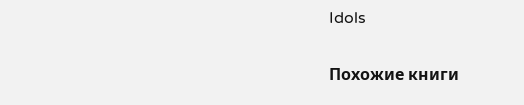Idols

Похожие книги